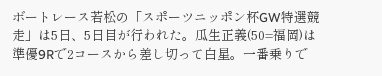ボートレース若松の「スポーツニッポン杯GW特選競走」は5日、5日目が行われた。瓜生正義(50=福岡)は準優9Rで2コースから差し切って白星。一番乗りで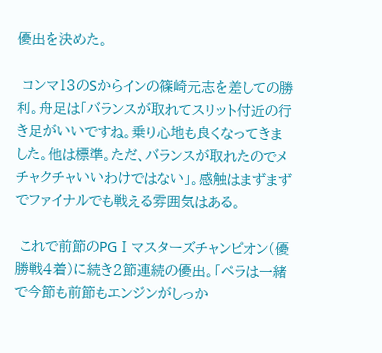優出を決めた。

 コンマ13のSからインの篠崎元志を差しての勝利。舟足は「バランスが取れてスリット付近の行き足がいいですね。乗り心地も良くなってきました。他は標準。ただ、バランスが取れたのでメチャクチャいいわけではない」。感触はまずまずでファイナルでも戦える雰囲気はある。

 これで前節のPGⅠマスターズチャンピオン(優勝戦4着)に続き2節連続の優出。「ペラは一緒で今節も前節もエンジンがしっか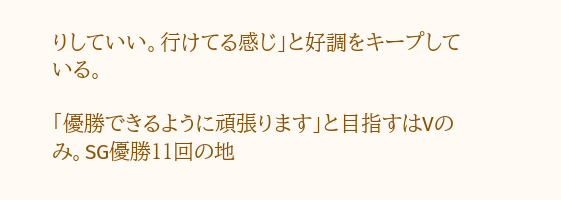りしていい。行けてる感じ」と好調をキープしている。

「優勝できるように頑張ります」と目指すはVのみ。SG優勝11回の地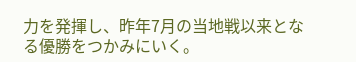力を発揮し、昨年7月の当地戦以来となる優勝をつかみにいく。